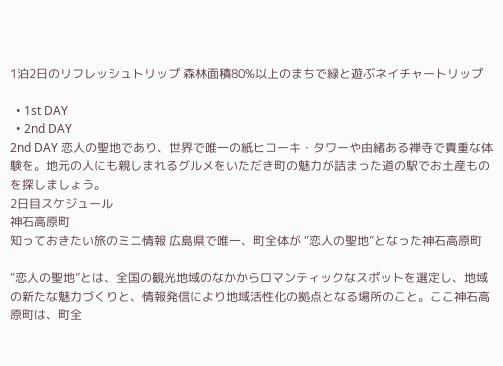1泊2日のリフレッシュトリップ 森林面積80%以上のまちで緑と遊ぶネイチャートリップ

  • 1st DAY
  • 2nd DAY
2nd DAY 恋人の聖地であり、世界で唯一の紙ヒコーキ・タワーや由緒ある禅寺で貴重な体験を。地元の人にも親しまれるグルメをいただき町の魅力が詰まった道の駅でお土産ものを探しましょう。
2日目スケジュール
神石高原町
知っておきたい旅のミニ情報 広島県で唯一、町全体が “恋人の聖地”となった神石高原町

“恋人の聖地”とは、全国の観光地域のなかからロマンティックなスポットを選定し、地域の新たな魅力づくりと、情報発信により地域活性化の拠点となる場所のこと。ここ神石高原町は、町全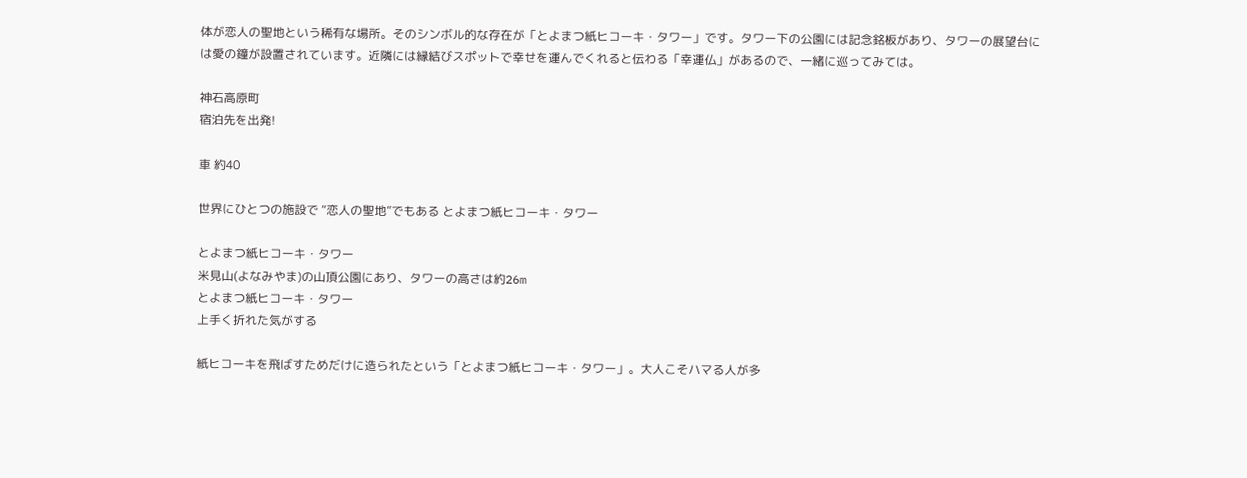体が恋人の聖地という稀有な場所。そのシンボル的な存在が「とよまつ紙ヒコーキ・タワー」です。タワー下の公園には記念銘板があり、タワーの展望台には愛の鐘が設置されています。近隣には縁結びスポットで幸せを運んでくれると伝わる「幸運仏」があるので、一緒に巡ってみては。

神石高原町
宿泊先を出発!

車 約40

世界にひとつの施設で “恋人の聖地”でもある とよまつ紙ヒコーキ・タワー

とよまつ紙ヒコーキ・タワー
米見山(よなみやま)の山頂公園にあり、タワーの高さは約26m
とよまつ紙ヒコーキ・タワー
上手く折れた気がする

紙ヒコーキを飛ばすためだけに造られたという「とよまつ紙ヒコーキ・タワー」。大人こそハマる人が多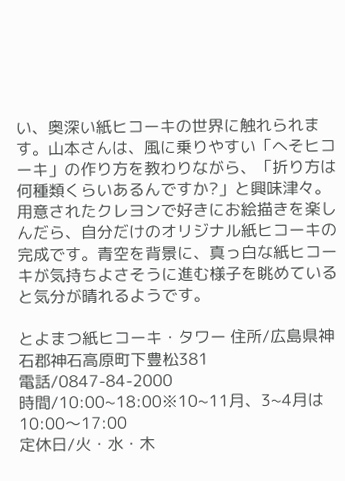い、奥深い紙ヒコーキの世界に触れられます。山本さんは、風に乗りやすい「へそヒコーキ」の作り方を教わりながら、「折り方は何種類くらいあるんですか?」と興味津々。用意されたクレヨンで好きにお絵描きを楽しんだら、自分だけのオリジナル紙ヒコーキの完成です。青空を背景に、真っ白な紙ヒコーキが気持ちよさそうに進む様子を眺めていると気分が晴れるようです。

とよまつ紙ヒコーキ・タワー 住所/広島県神石郡神石高原町下豊松381
電話/0847-84-2000
時間/10:00~18:00※10~11月、3~4月は10:00〜17:00
定休日/火・水・木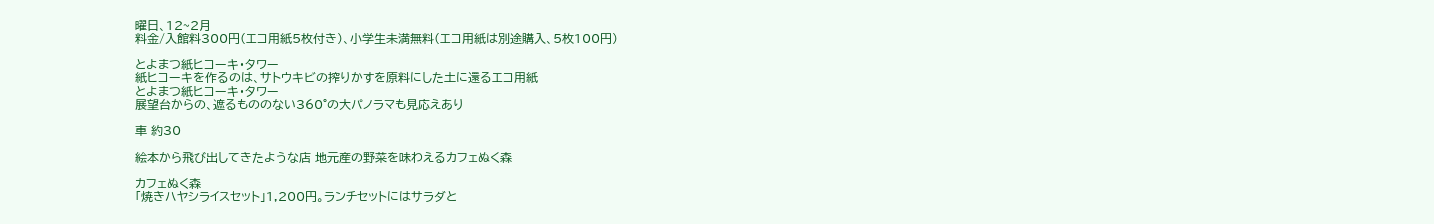曜日、12~2月
料金/入館料300円(エコ用紙5枚付き)、小学生未満無料(エコ用紙は別途購入、5枚100円)

とよまつ紙ヒコーキ・タワー
紙ヒコーキを作るのは、サトウキビの搾りかすを原料にした土に還るエコ用紙
とよまつ紙ヒコーキ・タワー
展望台からの、遮るもののない360°の大パノラマも見応えあり

車 約30

絵本から飛び出してきたような店 地元産の野菜を味わえるカフェぬく森

カフェぬく森
「焼きハヤシライスセット」1,200円。ランチセットにはサラダと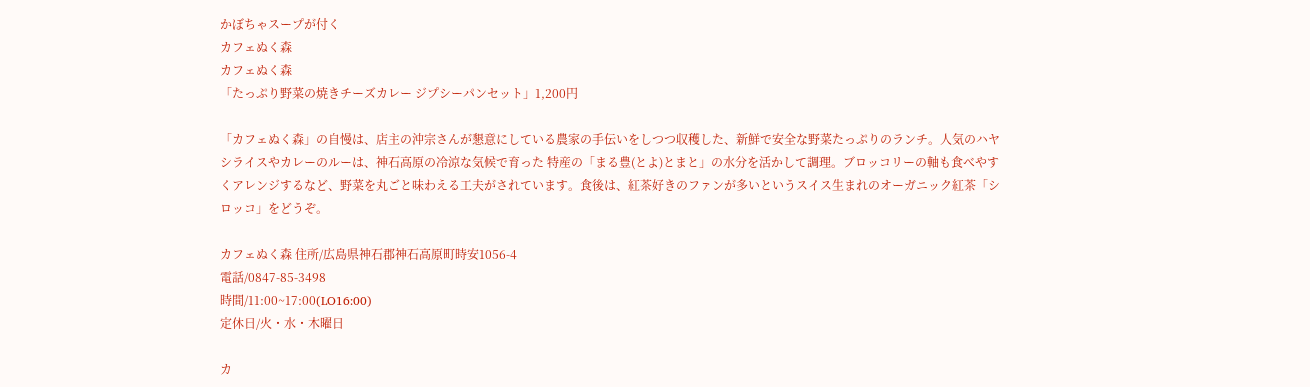かぼちゃスープが付く
カフェぬく森
カフェぬく森
「たっぷり野菜の焼きチーズカレー ジプシーパンセット」1,200円

「カフェぬく森」の自慢は、店主の沖宗さんが懇意にしている農家の手伝いをしつつ収穫した、新鮮で安全な野菜たっぷりのランチ。人気のハヤシライスやカレーのルーは、神石高原の冷涼な気候で育った 特産の「まる豊(とよ)とまと」の水分を活かして調理。ブロッコリーの軸も食べやすくアレンジするなど、野菜を丸ごと味わえる工夫がされています。食後は、紅茶好きのファンが多いというスイス生まれのオーガニック紅茶「シロッコ」をどうぞ。

カフェぬく森 住所/広島県神石郡神石高原町時安1056-4
電話/0847-85-3498
時間/11:00~17:00(LO16:00)
定休日/火・水・木曜日

カ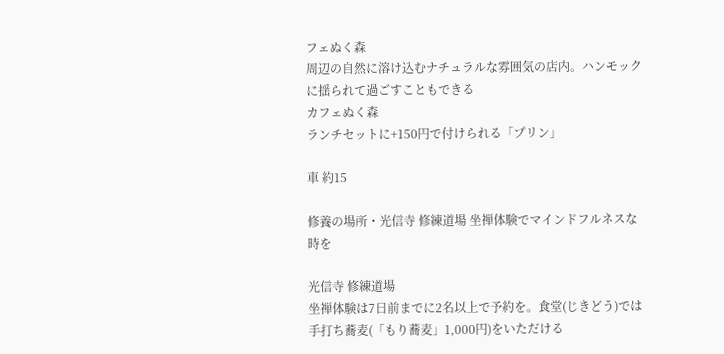フェぬく森
周辺の自然に溶け込むナチュラルな雰囲気の店内。ハンモックに揺られて過ごすこともできる
カフェぬく森
ランチセットに+150円で付けられる「プリン」

車 約15

修養の場所・光信寺 修練道場 坐禅体験でマインドフルネスな時を

光信寺 修練道場
坐禅体験は7日前までに2名以上で予約を。食堂(じきどう)では手打ち蕎麦(「もり蕎麦」1,000円)をいただける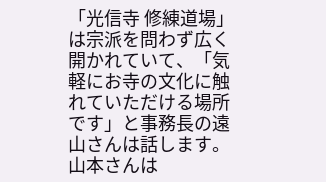「光信寺 修練道場」は宗派を問わず広く開かれていて、「気軽にお寺の文化に触れていただける場所です」と事務長の遠山さんは話します。山本さんは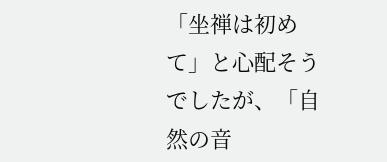「坐禅は初めて」と心配そうでしたが、「自然の音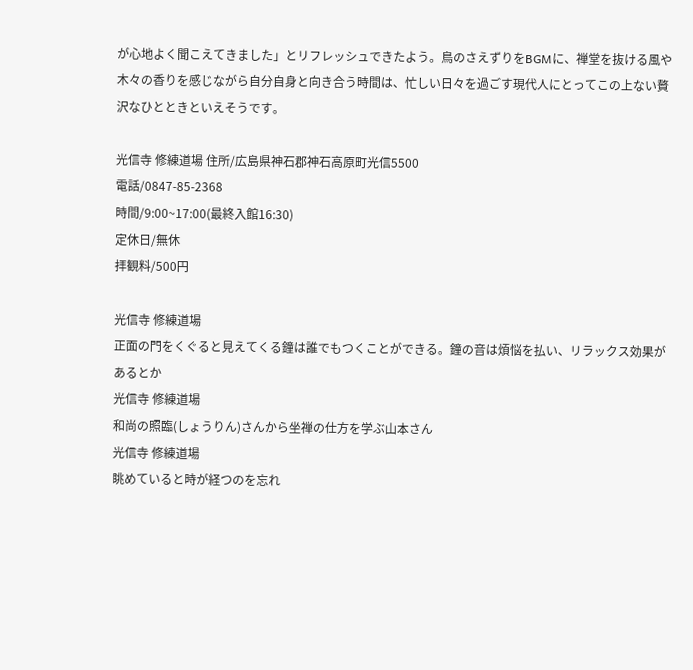が心地よく聞こえてきました」とリフレッシュできたよう。鳥のさえずりをBGMに、禅堂を抜ける風や木々の香りを感じながら自分自身と向き合う時間は、忙しい日々を過ごす現代人にとってこの上ない贅沢なひとときといえそうです。

光信寺 修練道場 住所/広島県神石郡神石高原町光信5500
電話/0847-85-2368
時間/9:00~17:00(最終入館16:30)
定休日/無休
拝観料/500円

光信寺 修練道場
正面の門をくぐると見えてくる鐘は誰でもつくことができる。鐘の音は煩悩を払い、リラックス効果があるとか
光信寺 修練道場
和尚の照臨(しょうりん)さんから坐禅の仕方を学ぶ山本さん
光信寺 修練道場
眺めていると時が経つのを忘れ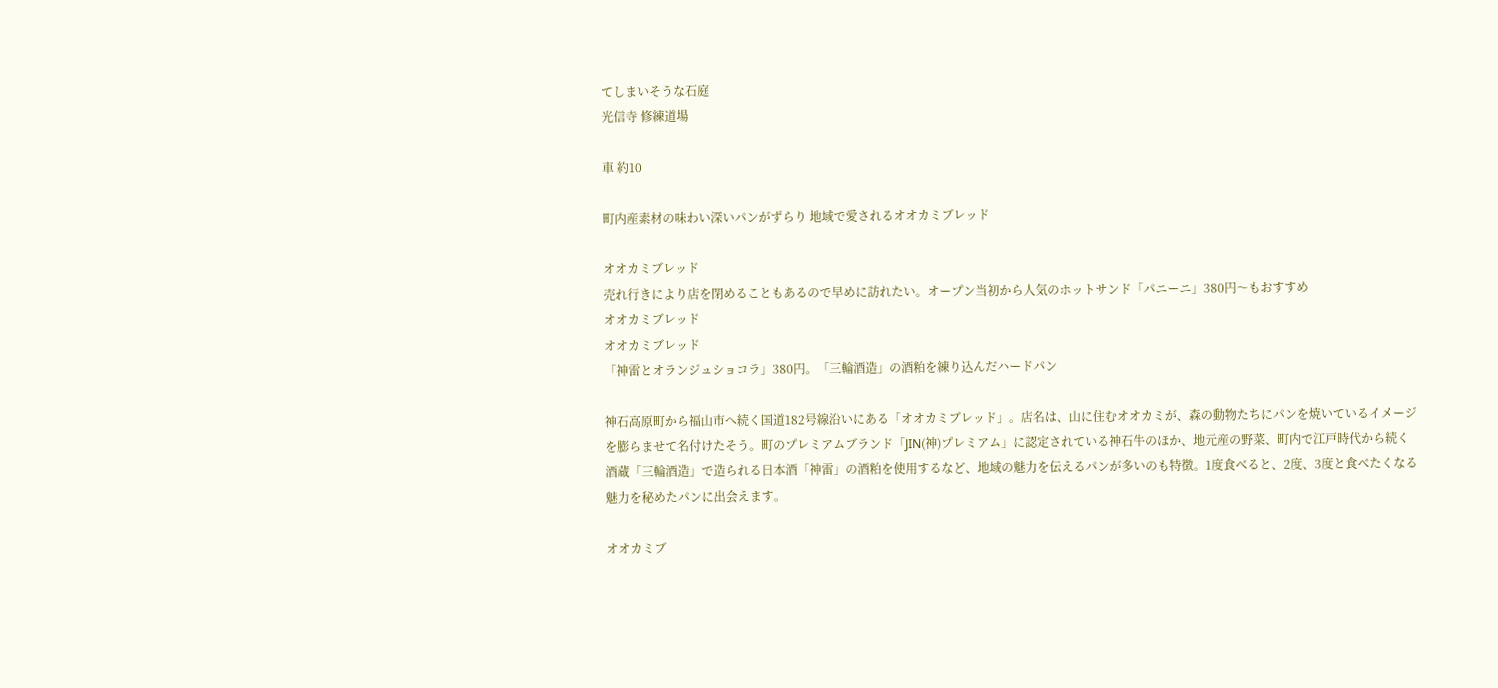てしまいそうな石庭
光信寺 修練道場

車 約10

町内産素材の味わい深いパンがずらり 地域で愛されるオオカミブレッド

オオカミブレッド
売れ行きにより店を閉めることもあるので早めに訪れたい。オープン当初から人気のホットサンド「パニーニ」380円〜もおすすめ
オオカミブレッド
オオカミブレッド
「神雷とオランジュショコラ」380円。「三輪酒造」の酒粕を練り込んだハードパン

神石高原町から福山市へ続く国道182号線沿いにある「オオカミブレッド」。店名は、山に住むオオカミが、森の動物たちにパンを焼いているイメージを膨らませて名付けたそう。町のプレミアムブランド「JIN(神)プレミアム」に認定されている神石牛のほか、地元産の野菜、町内で江戸時代から続く酒蔵「三輪酒造」で造られる日本酒「神雷」の酒粕を使用するなど、地域の魅力を伝えるパンが多いのも特徴。1度食べると、2度、3度と食べたくなる魅力を秘めたパンに出会えます。

オオカミブ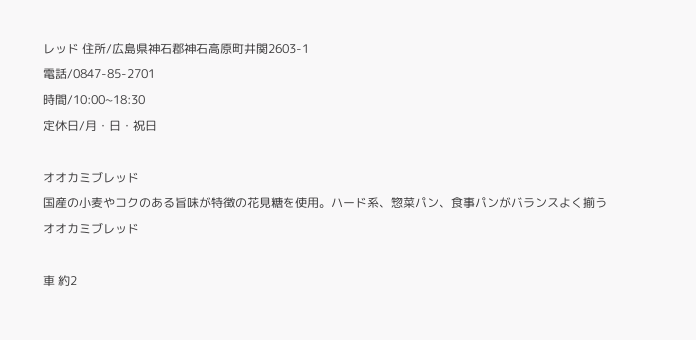レッド 住所/広島県神石郡神石高原町井関2603-1
電話/0847-85-2701
時間/10:00~18:30
定休日/月・日・祝日

オオカミブレッド
国産の小麦やコクのある旨味が特徴の花見糖を使用。ハード系、惣菜パン、食事パンがバランスよく揃う
オオカミブレッド

車 約2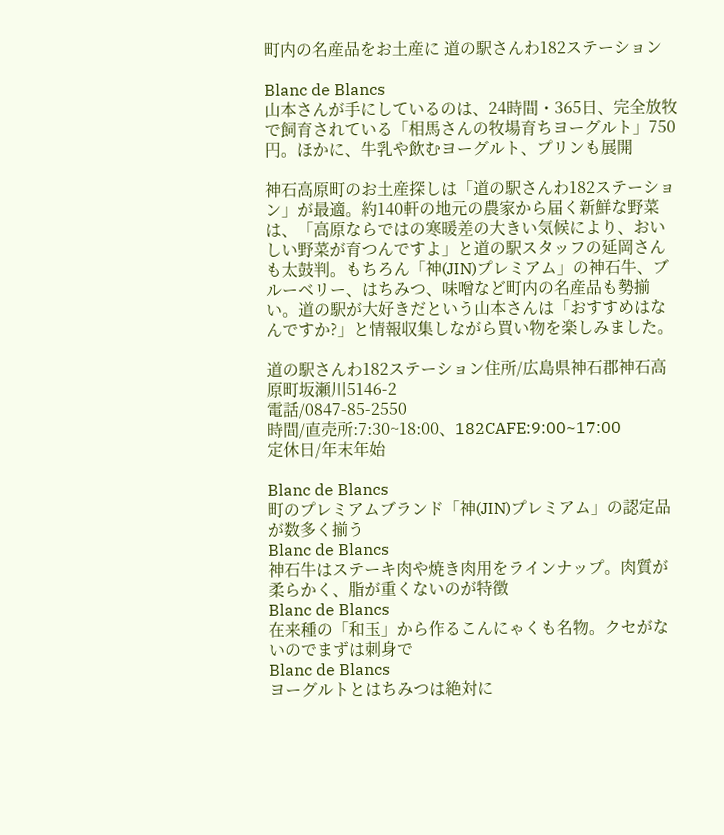町内の名産品をお土産に 道の駅さんわ182ステーション

Blanc de Blancs
山本さんが手にしているのは、24時間・365日、完全放牧で飼育されている「相馬さんの牧場育ちヨーグルト」750円。ほかに、牛乳や飲むヨーグルト、プリンも展開

神石高原町のお土産探しは「道の駅さんわ182ステーション」が最適。約140軒の地元の農家から届く新鮮な野菜は、「高原ならではの寒暖差の大きい気候により、おいしい野菜が育つんですよ」と道の駅スタッフの延岡さんも太鼓判。もちろん「神(JIN)プレミアム」の神石牛、ブルーベリー、はちみつ、味噌など町内の名産品も勢揃い。道の駅が大好きだという山本さんは「おすすめはなんですか?」と情報収集しながら買い物を楽しみました。

道の駅さんわ182ステーション住所/広島県神石郡神石高原町坂瀬川5146-2
電話/0847-85-2550
時間/直売所:7:30~18:00、182CAFE:9:00~17:00
定休日/年末年始

Blanc de Blancs
町のプレミアムブランド「神(JIN)プレミアム」の認定品が数多く揃う
Blanc de Blancs
神石牛はステーキ肉や焼き肉用をラインナップ。肉質が柔らかく、脂が重くないのが特徴
Blanc de Blancs
在来種の「和玉」から作るこんにゃくも名物。クセがないのでまずは刺身で
Blanc de Blancs
ヨーグルトとはちみつは絶対に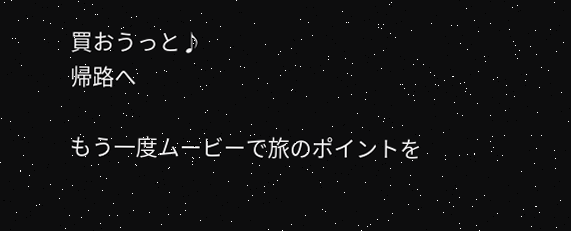買おうっと♪
帰路へ

もう一度ムービーで旅のポイントを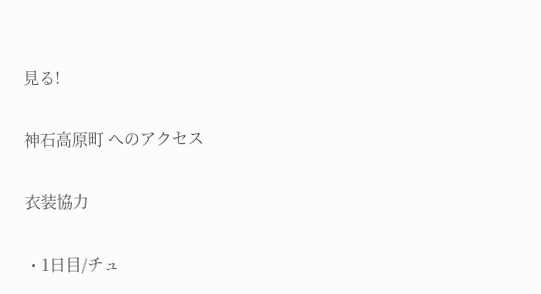見る!

神石高原町 へのアクセス

衣装協力

・1日目/チュ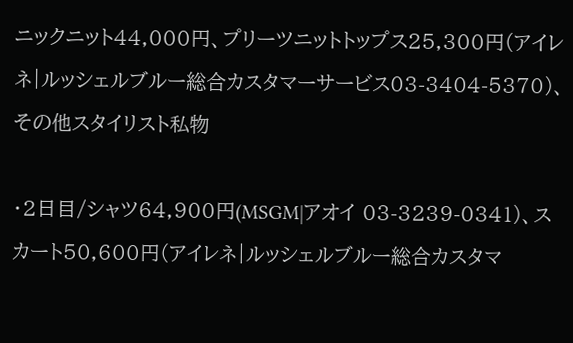ニックニット44,000円、プリーツニットトップス25,300円(アイレネ|ルッシェルブルー総合カスタマーサービス03-3404-5370)、その他スタイリスト私物

・2日目/シャツ64,900円(MSGM|アオイ 03-3239-0341)、スカート50,600円(アイレネ|ルッシェルブルー総合カスタマ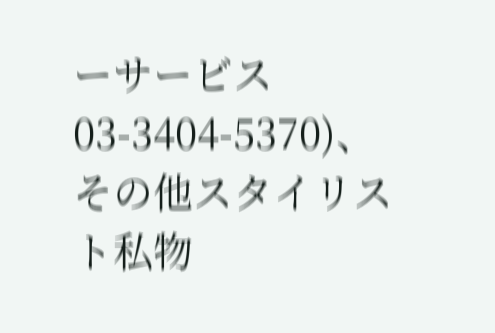ーサービス03-3404-5370)、その他スタイリスト私物